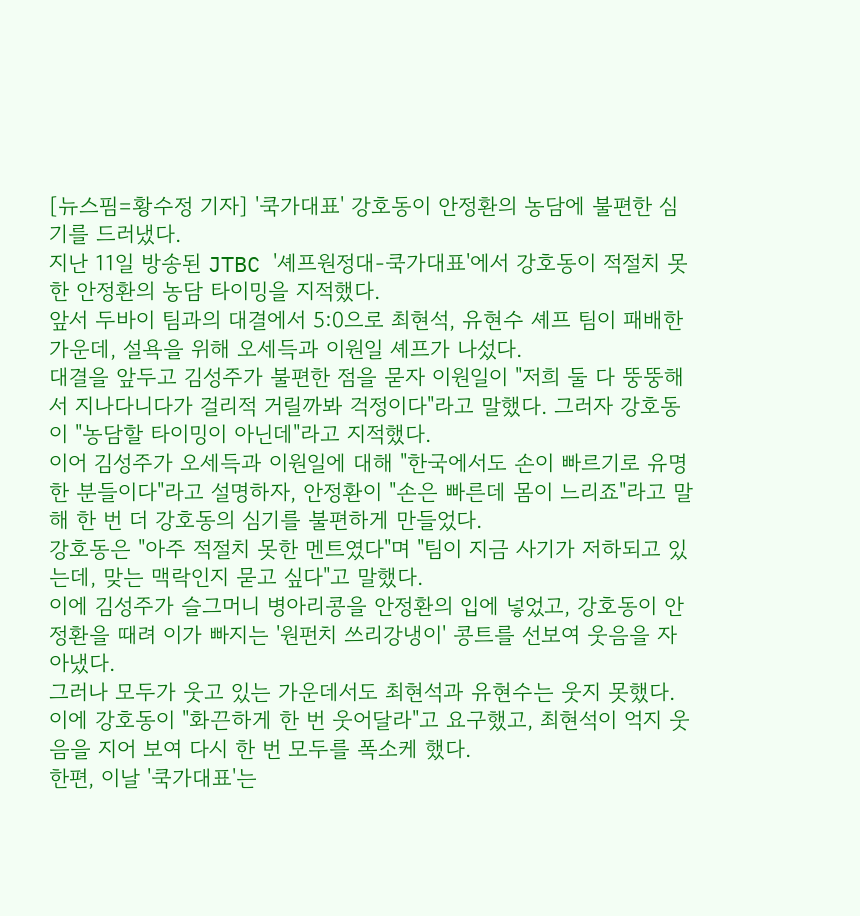[뉴스핌=황수정 기자] '쿡가대표' 강호동이 안정환의 농담에 불편한 심기를 드러냈다.
지난 11일 방송된 JTBC '셰프원정대-쿡가대표'에서 강호동이 적절치 못한 안정환의 농담 타이밍을 지적했다.
앞서 두바이 팀과의 대결에서 5:0으로 최현석, 유현수 셰프 팀이 패배한 가운데, 설욕을 위해 오세득과 이원일 셰프가 나섰다.
대결을 앞두고 김성주가 불편한 점을 묻자 이원일이 "저희 둘 다 뚱뚱해서 지나다니다가 걸리적 거릴까봐 걱정이다"라고 말했다. 그러자 강호동이 "농담할 타이밍이 아닌데"라고 지적했다.
이어 김성주가 오세득과 이원일에 대해 "한국에서도 손이 빠르기로 유명한 분들이다"라고 설명하자, 안정환이 "손은 빠른데 몸이 느리죠"라고 말해 한 번 더 강호동의 심기를 불편하게 만들었다.
강호동은 "아주 적절치 못한 멘트였다"며 "팀이 지금 사기가 저하되고 있는데, 맞는 맥락인지 묻고 싶다"고 말했다.
이에 김성주가 슬그머니 병아리콩을 안정환의 입에 넣었고, 강호동이 안정환을 때려 이가 빠지는 '원펀치 쓰리강냉이' 콩트를 선보여 웃음을 자아냈다.
그러나 모두가 웃고 있는 가운데서도 최현석과 유현수는 웃지 못했다. 이에 강호동이 "화끈하게 한 번 웃어달라"고 요구했고, 최현석이 억지 웃음을 지어 보여 다시 한 번 모두를 폭소케 했다.
한편, 이날 '쿡가대표'는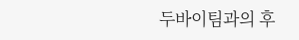두바이팀과의 후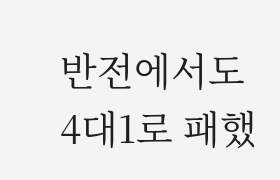반전에서도 4대1로 패했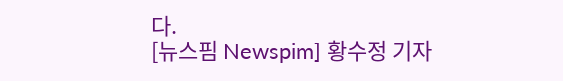다.
[뉴스핌 Newspim] 황수정 기자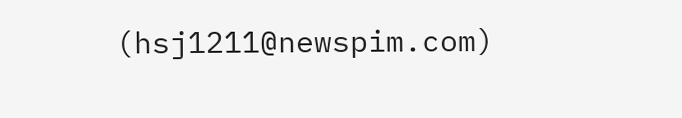(hsj1211@newspim.com)